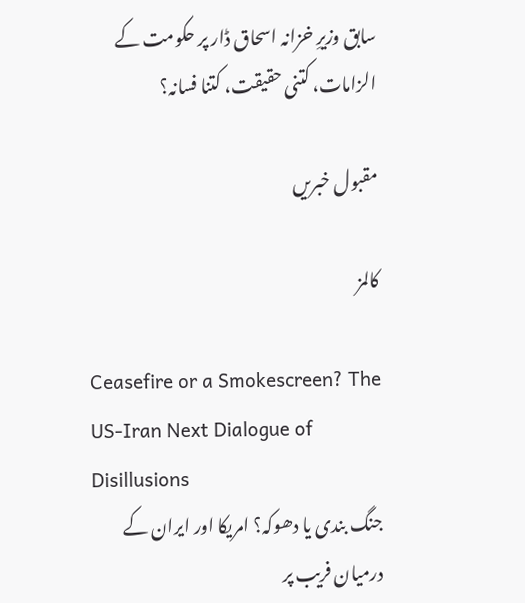سابق وزیرِ خزانہ اسحاق ڈار پر حکومت کے الزامات، کتنی حقیقت، کتنا فسانہ؟

مقبول خبریں

کالمز

Ceasefire or a Smokescreen? The US-Iran Next Dialogue of Disillusions
جنگ بندی یا دھوکہ؟ امریکا اور ایران کے درمیان فریب پر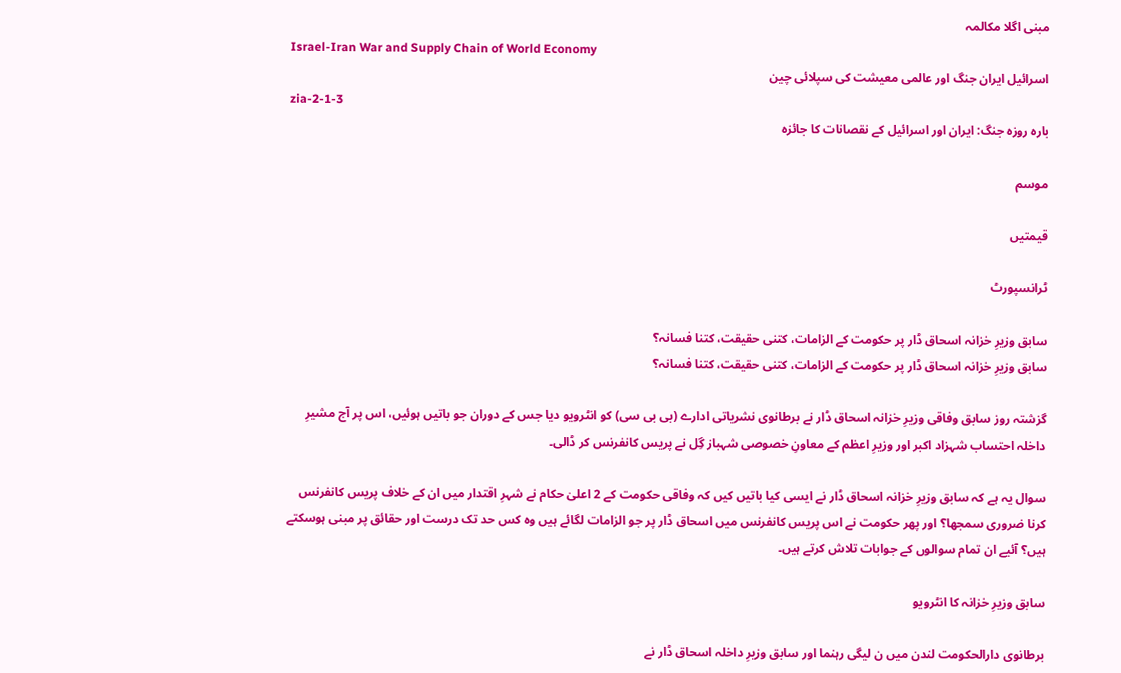مبنی اگلا مکالمہ
Israel-Iran War and Supply Chain of World Economy
اسرائیل ایران جنگ اور عالمی معیشت کی سپلائی چین
zia-2-1-3
بارہ روزہ جنگ: ایران اور اسرائیل کے نقصانات کا جائزہ

موسم

قیمتیں

ٹرانسپورٹ

سابق وزیرِ خزانہ اسحاق ڈار پر حکومت کے الزامات، کتنی حقیقت، کتنا فسانہ؟
سابق وزیرِ خزانہ اسحاق ڈار پر حکومت کے الزامات، کتنی حقیقت، کتنا فسانہ؟

گزشتہ روز سابق وفاقی وزیرِ خزانہ اسحاق ڈار نے برطانوی نشریاتی ادارے (بی بی سی) کو انٹرویو دیا جس کے دوران جو باتیں ہوئیں، اس پر آج مشیرِ داخلہ احتساب شہزاد اکبر اور وزیرِ اعظم کے معاونِ خصوصی شہباز گِل نے پریس کانفرنس کر ڈالی۔

سوال یہ ہے کہ سابق وزیرِ خزانہ اسحاق ڈار نے ایسی کیا باتیں کیں کہ وفاقی حکومت کے 2 اعلیٰ حکام نے شہرِ اقتدار میں ان کے خلاف پریس کانفرنس کرنا ضروری سمجھا؟ اور پھر حکومت نے اس پریس کانفرنس میں اسحاق ڈار پر جو الزامات لگائے ہیں وہ کس حد تک درست اور حقائق پر مبنی ہوسکتے ہیں؟ آئیے ان تمام سوالوں کے جوابات تلاش کرتے ہیں۔

سابق وزیرِ خزانہ کا انٹرویو

برطانوی دارالحکومت لندن میں ن لیگی رہنما اور سابق وزیرِ داخلہ اسحاق ڈار نے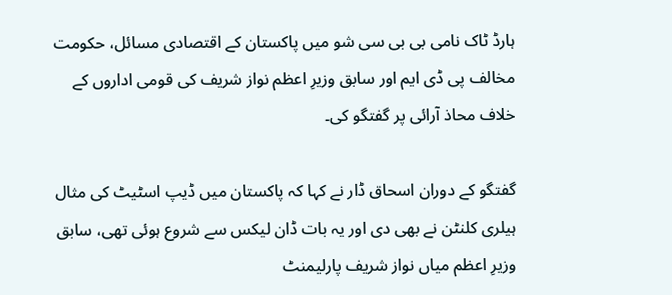ہارڈ ٹاک نامی بی بی سی شو میں پاکستان کے اقتصادی مسائل، حکومت مخالف پی ڈی ایم اور سابق وزیرِ اعظم نواز شریف کی قومی اداروں کے خلاف محاذ آرائی پر گفتگو کی۔

گفتگو کے دوران اسحاق ڈار نے کہا کہ پاکستان میں ڈیپ اسٹیٹ کی مثال ہیلری کلنٹن نے بھی دی اور یہ بات ڈان لیکس سے شروع ہوئی تھی، سابق وزیرِ اعظم میاں نواز شریف پارلیمنٹ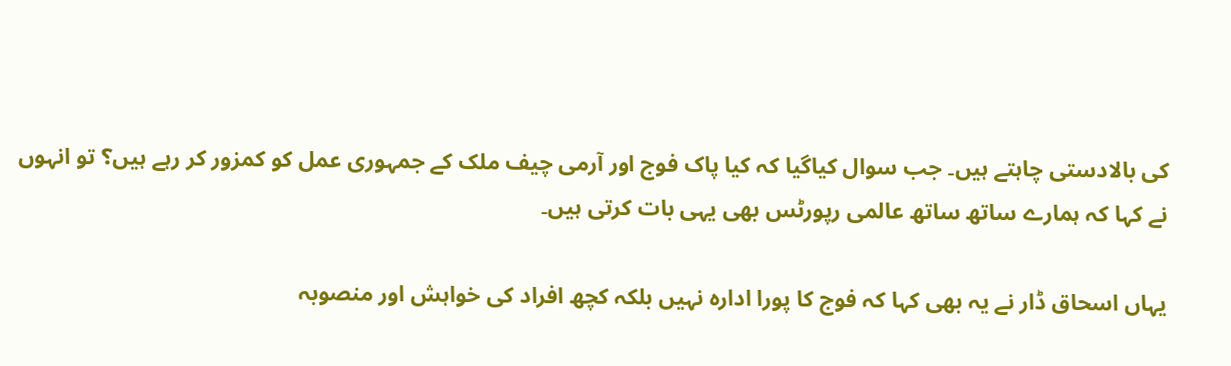کی بالادستی چاہتے ہیں۔ جب سوال کیاگیا کہ کیا پاک فوج اور آرمی چیف ملک کے جمہوری عمل کو کمزور کر رہے ہیں؟ تو انہوں نے کہا کہ ہمارے ساتھ ساتھ عالمی رپورٹس بھی یہی بات کرتی ہیں۔

یہاں اسحاق ڈار نے یہ بھی کہا کہ فوج کا پورا ادارہ نہیں بلکہ کچھ افراد کی خواہش اور منصوبہ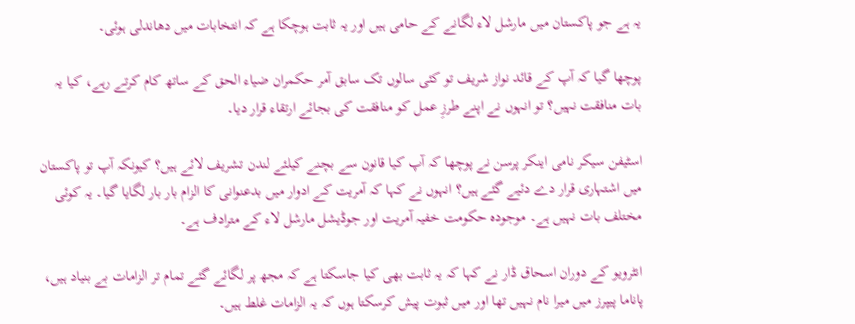یہ ہے جو پاکستان میں مارشل لاء لگانے کے حامی ہیں اور یہ ثابت ہوچکا ہے کہ انتخابات میں دھاندلی ہوئی۔

پوچھا گیا کہ آپ کے قائد نواز شریف تو کئی سالوں تک سابق آمر حکمران ضیاء الحق کے ساتھ کام کرتے رہے، کیا یہ بات منافقت نہیں؟ تو انہوں نے اپنے طرزِ عمل کو منافقت کی بجائے ارتقاء قرار دیا۔

اسٹیفن سیکر نامی اینکر پرسن نے پوچھا کہ آپ کیا قانون سے بچنے کیلئے لندن تشریف لائے ہیں؟ کیونکہ آپ تو پاکستان میں اشتہاری قرار دے دئیے گئے ہیں؟ انہوں نے کہا کہ آمریت کے ادوار میں بدعنوانی کا الزام بار بار لگایا گیا۔ یہ کوئی مختلف بات نہیں ہے۔ موجودہ حکومت خفیہ آمریت اور جوڈیشل مارشل لاء کے مترادف ہے۔

انٹرویو کے دوران اسحاق ڈار نے کہا کہ یہ ثابت بھی کیا جاسکتا ہے کہ مجھ پر لگائے گئے تمام تر الزامات بے بنیاد ہیں، پاناما پیپرز میں میرا نام نہیں تھا اور میں ثبوت پیش کرسکتا ہوں کہ یہ الزامات غلط ہیں۔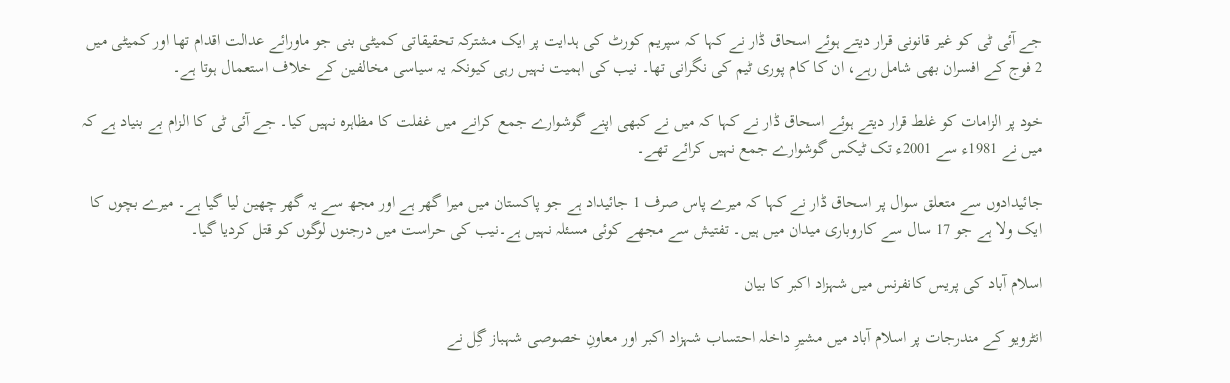جے آئی ٹی کو غیر قانونی قرار دیتے ہوئے اسحاق ڈار نے کہا کہ سپریم کورٹ کی ہدایت پر ایک مشترکہ تحقیقاتی کمیٹی بنی جو ماورائے عدالت اقدام تھا اور کمیٹی میں 2 فوج کے افسران بھی شامل رہے، ان کا کام پوری ٹیم کی نگرانی تھا۔ نیب کی اہمیت نہیں رہی کیونکہ یہ سیاسی مخالفین کے خلاف استعمال ہوتا ہے۔

خود پر الزامات کو غلط قرار دیتے ہوئے اسحاق ڈار نے کہا کہ میں نے کبھی اپنے گوشوارے جمع کرانے میں غفلت کا مظاہرہ نہیں کیا۔ جے آئی ٹی کا الزام بے بنیاد ہے کہ میں نے 1981ء سے 2001ء تک ٹیکس گوشوارے جمع نہیں کرائے تھے۔

جائیدادوں سے متعلق سوال پر اسحاق ڈار نے کہا کہ میرے پاس صرف 1 جائیداد ہے جو پاکستان میں میرا گھر ہے اور مجھ سے یہ گھر چھین لیا گیا ہے۔ میرے بچوں کا ایک ولا ہے جو 17 سال سے کاروباری میدان میں ہیں۔ تفتیش سے مجھے کوئی مسئلہ نہیں ہے۔نیب کی حراست میں درجنوں لوگوں کو قتل کردیا گیا۔

اسلام آباد کی پریس کانفرنس میں شہزاد اکبر کا بیان

انٹرویو کے مندرجات پر اسلام آباد میں مشیرِ داخلہ احتساب شہزاد اکبر اور معاونِ خصوصی شہباز گِل نے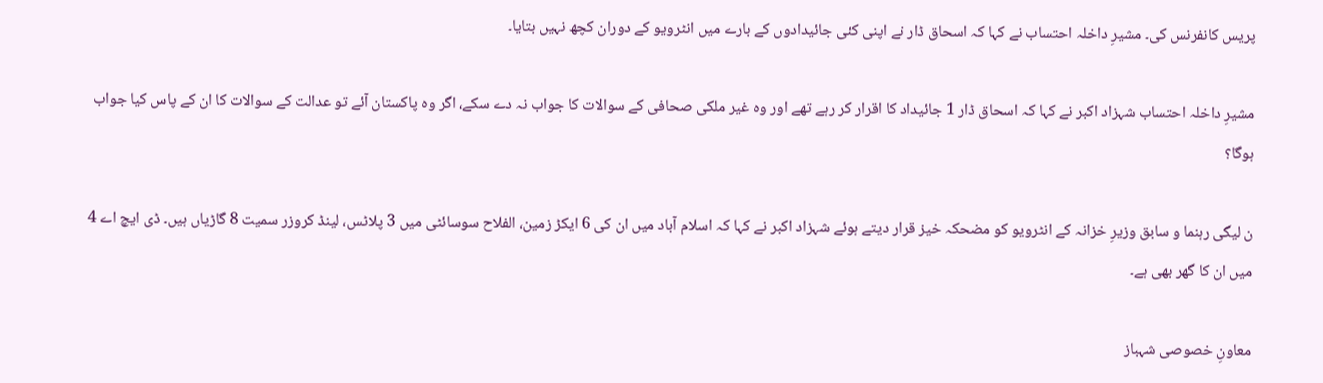پریس کانفرنس کی۔ مشیرِ داخلہ احتساب نے کہا کہ اسحاق ڈار نے اپنی کئی جائیدادوں کے بارے میں انٹرویو کے دوران کچھ نہیں بتایا۔

مشیرِ داخلہ احتساب شہزاد اکبر نے کہا کہ اسحاق ڈار 1 جائیداد کا اقرار کر رہے تھے اور وہ غیر ملکی صحافی کے سوالات کا جواب نہ دے سکے، اگر وہ پاکستان آئے تو عدالت کے سوالات کا ان کے پاس کیا جواب ہوگا؟

ن لیگی رہنما و سابق وزیرِ خزانہ کے انٹرویو کو مضحکہ خیز قرار دیتے ہوئے شہزاد اکبر نے کہا کہ اسلام آباد میں ان کی 6 ایکڑ زمین، الفلاح سوسائٹی میں 3 پلاٹس، لینڈ کروزر سمیت 8 گاڑیاں ہیں۔ ڈی ایچ اے 4 میں ان کا گھر بھی ہے۔

معاونِ خصوصی شہباز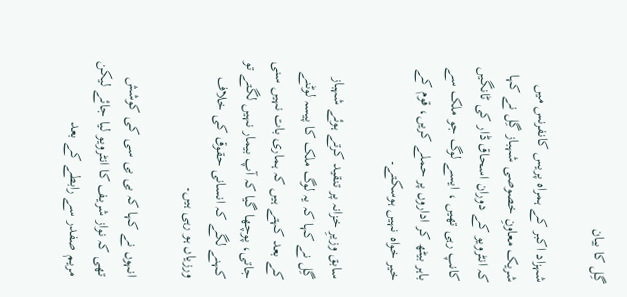گِل کا بیان

شہزاد اکبر کے ہمراہ پریس کانفرنس میں شریک معاونِ خصوصی شہباز گِل نے کہا کہ انٹرویو کے دوران اسحاق ڈار کی ٹانگیں کانپ رہی تھیں ، ایسے لوگ جو ملک سے باہر بیٹھ کر اداروں پر حملے کریں، قوم کے خیر خواہ نہیں ہوسکتے۔

سابق وزیرِ خزانہ پر تنقید کرتے ہوئے شہباز گِل نے کہا کہ یہ لوگ ملک کا پیسہ لوٹنے کے بعد کہتے ہیں کہ ہماری بات نہیں سنی جاتی، پوچھا گیا کہ آپ بیمار نہیں لگتے تو کہنے لگے کہ انسانی حقوق کی خلاف ورزیاں ہو رہی ہیں۔

انہوں نے کہا کہ بی بی سی کی کوشش تھی کہ نواز شریف کا انٹرویو لیا جائے لیکن مریم صفدر سے رابطے کے بعد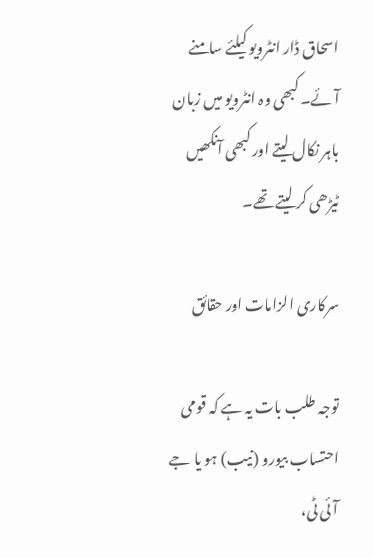اسحاق ڈار انٹرویو کیلئے سامنے آئے۔ کبھی وہ انٹرویو میں زبان باہر نکال لیتے اور کبھی آنکھیں ٹیڑھی کر لیتے تھے۔

سرکاری الزامات اور حقائق

توجہ طلب بات یہ ہے کہ قومی احتساب بیورو (نیب) ہو یا جے آئی ٹی،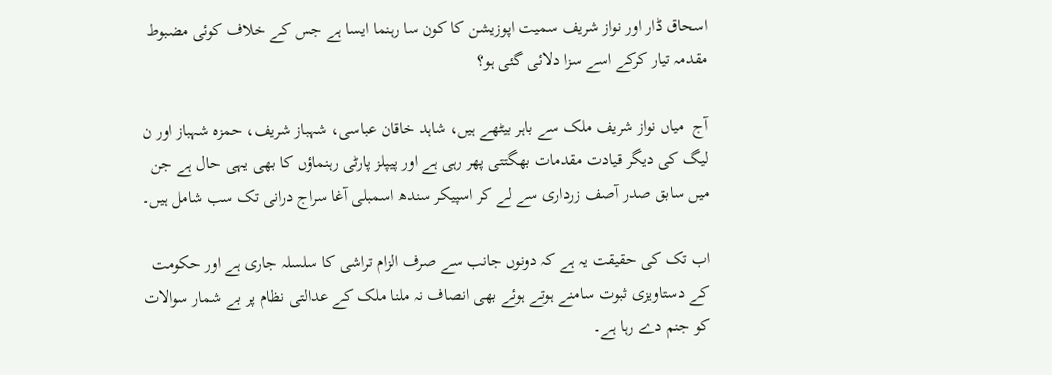اسحاق ڈار اور نواز شریف سمیت اپوزیشن کا کون سا رہنما ایسا ہے جس کے خلاف کوئی مضبوط مقدمہ تیار کرکے اسے سزا دلائی گئی ہو؟

آج  میاں نواز شریف ملک سے باہر بیٹھے ہیں، شاہد خاقان عباسی، شہباز شریف، حمزہ شہباز اور ن لیگ کی دیگر قیادت مقدمات بھگتتی پھر رہی ہے اور پیپلز پارٹی رہنماؤں کا بھی یہی حال ہے جن میں سابق صدر آصف زرداری سے لے کر اسپیکر سندھ اسمبلی آغا سراج درانی تک سب شامل ہیں۔

اب تک کی حقیقت یہ ہے کہ دونوں جانب سے صرف الزام تراشی کا سلسلہ جاری ہے اور حکومت کے دستاویزی ثبوت سامنے ہوتے ہوئے بھی انصاف نہ ملنا ملک کے عدالتی نظام پر بے شمار سوالات کو جنم دے رہا ہے۔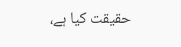حقیقت کیا ہے،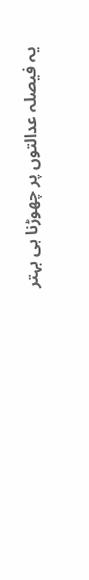یہ فیصلہ عدالتوں پر چھوڑنا ہی بہتر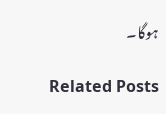ہوگا۔

Related Posts